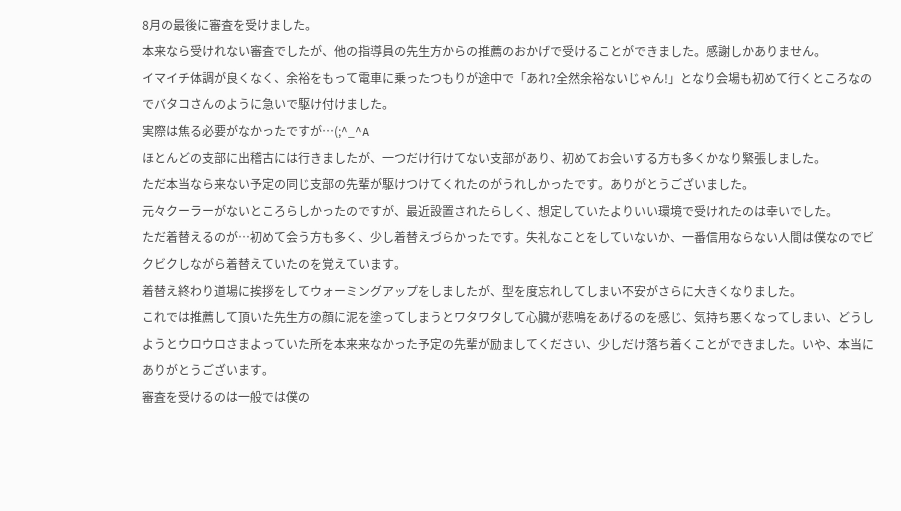8月の最後に審査を受けました。
本来なら受けれない審査でしたが、他の指導員の先生方からの推薦のおかげで受けることができました。感謝しかありません。
イマイチ体調が良くなく、余裕をもって電車に乗ったつもりが途中で「あれ?全然余裕ないじゃん!」となり会場も初めて行くところなのでバタコさんのように急いで駆け付けました。
実際は焦る必要がなかったですが…(;^_^A
ほとんどの支部に出稽古には行きましたが、一つだけ行けてない支部があり、初めてお会いする方も多くかなり緊張しました。
ただ本当なら来ない予定の同じ支部の先輩が駆けつけてくれたのがうれしかったです。ありがとうございました。
元々クーラーがないところらしかったのですが、最近設置されたらしく、想定していたよりいい環境で受けれたのは幸いでした。
ただ着替えるのが…初めて会う方も多く、少し着替えづらかったです。失礼なことをしていないか、一番信用ならない人間は僕なのでビクビクしながら着替えていたのを覚えています。
着替え終わり道場に挨拶をしてウォーミングアップをしましたが、型を度忘れしてしまい不安がさらに大きくなりました。
これでは推薦して頂いた先生方の顔に泥を塗ってしまうとワタワタして心臓が悲鳴をあげるのを感じ、気持ち悪くなってしまい、どうしようとウロウロさまよっていた所を本来来なかった予定の先輩が励ましてください、少しだけ落ち着くことができました。いや、本当にありがとうございます。
審査を受けるのは一般では僕の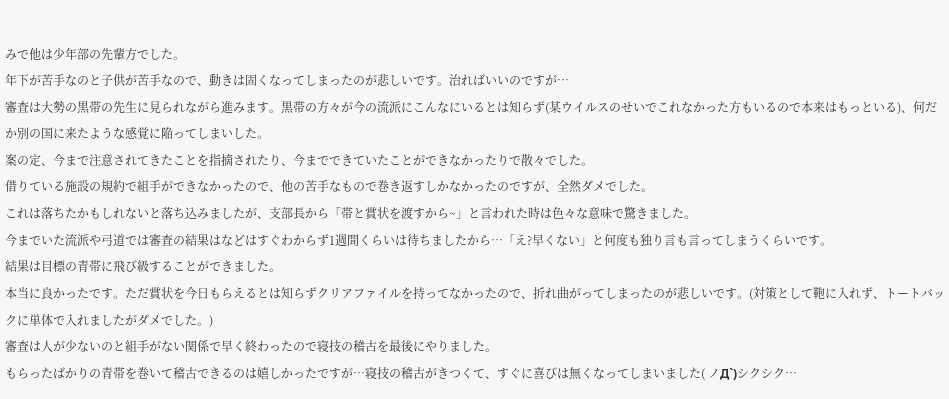みで他は少年部の先輩方でした。
年下が苦手なのと子供が苦手なので、動きは固くなってしまったのが悲しいです。治ればいいのですが…
審査は大勢の黒帯の先生に見られながら進みます。黒帯の方々が今の流派にこんなにいるとは知らず(某ウイルスのせいでこれなかった方もいるので本来はもっといる)、何だか別の国に来たような感覚に陥ってしまいした。
案の定、今まで注意されてきたことを指摘されたり、今までできていたことができなかったりで散々でした。
借りている施設の規約で組手ができなかったので、他の苦手なもので巻き返すしかなかったのですが、全然ダメでした。
これは落ちたかもしれないと落ち込みましたが、支部長から「帯と賞状を渡すから~」と言われた時は色々な意味で驚きました。
今までいた流派や弓道では審査の結果はなどはすぐわからず1週間くらいは待ちましたから…「え?早くない」と何度も独り言も言ってしまうくらいです。
結果は目標の青帯に飛び級することができました。
本当に良かったです。ただ賞状を今日もらえるとは知らずクリアファイルを持ってなかったので、折れ曲がってしまったのが悲しいです。(対策として鞄に入れず、トートバックに単体で入れましたがダメでした。)
審査は人が少ないのと組手がない関係で早く終わったので寝技の稽古を最後にやりました。
もらったばかりの青帯を巻いて稽古できるのは嬉しかったですが…寝技の稽古がきつくて、すぐに喜びは無くなってしまいました( ノД`)シクシク…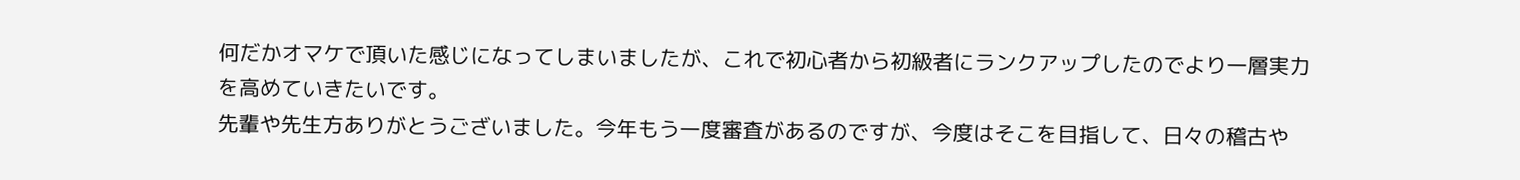何だかオマケで頂いた感じになってしまいましたが、これで初心者から初級者にランクアップしたのでより一層実力を高めていきたいです。
先輩や先生方ありがとうございました。今年もう一度審査があるのですが、今度はそこを目指して、日々の稽古や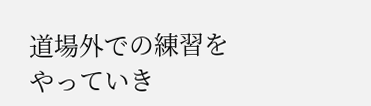道場外での練習をやっていき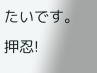たいです。
押忍!